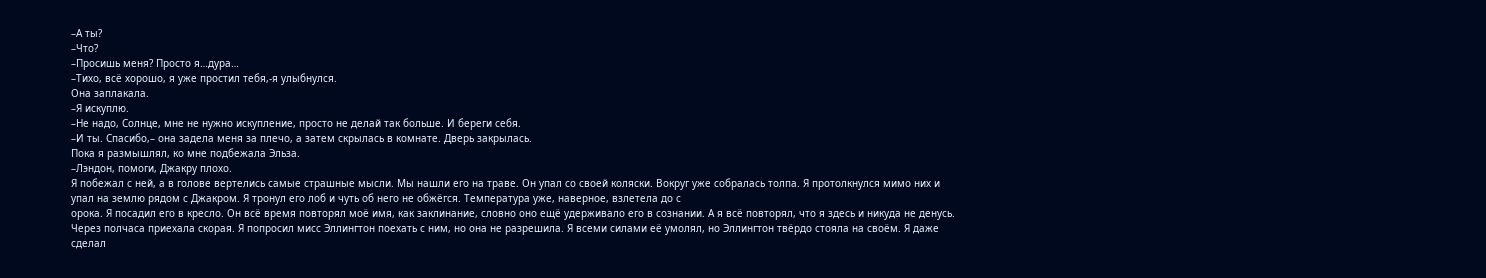–А ты?
–Что?
–Просишь меня? Просто я…дура…
–Тихо, всё хорошо, я уже простил тебя,-я улыбнулся.
Она заплакала.
–Я искуплю.
–Не надо, Солнце, мне не нужно искупление, просто не делай так больше. И береги себя.
–И ты. Спасибо,– она задела меня за плечо, а затем скрылась в комнате. Дверь закрылась.
Пока я размышлял, ко мне подбежала Эльза.
–Лэндон, помоги, Джакру плохо.
Я побежал с ней, а в голове вертелись самые страшные мысли. Мы нашли его на траве. Он упал со своей коляски. Вокруг уже собралась толпа. Я протолкнулся мимо них и упал на землю рядом с Джакром. Я тронул его лоб и чуть об него не обжёгся. Температура уже, наверное, взлетела до с
орока. Я посадил его в кресло. Он всё время повторял моё имя, как заклинание, словно оно ещё удерживало его в сознании. А я всё повторял, что я здесь и никуда не денусь.
Через полчаса приехала скорая. Я попросил мисс Эллингтон поехать с ним, но она не разрешила. Я всеми силами её умолял, но Эллингтон твёрдо стояла на своём. Я даже сделал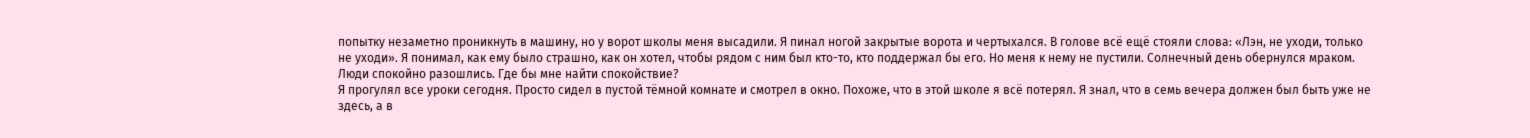попытку незаметно проникнуть в машину, но у ворот школы меня высадили. Я пинал ногой закрытые ворота и чертыхался. В голове всё ещё стояли слова: «Лэн, не уходи, только не уходи». Я понимал, как ему было страшно, как он хотел, чтобы рядом с ним был кто-то, кто поддержал бы его. Но меня к нему не пустили. Солнечный день обернулся мраком. Люди спокойно разошлись. Где бы мне найти спокойствие?
Я прогулял все уроки сегодня. Просто сидел в пустой тёмной комнате и смотрел в окно. Похоже, что в этой школе я всё потерял. Я знал, что в семь вечера должен был быть уже не здесь, а в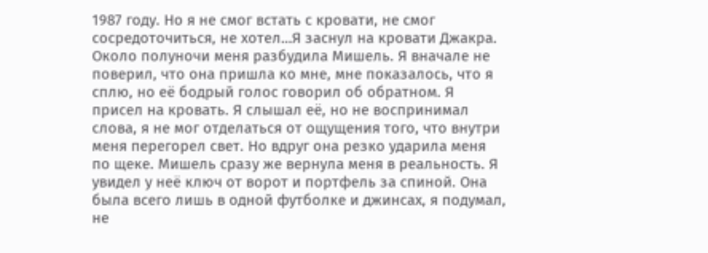1987 году. Но я не смог встать с кровати, не смог сосредоточиться, не хотел…Я заснул на кровати Джакра. Около полуночи меня разбудила Мишель. Я вначале не поверил, что она пришла ко мне, мне показалось, что я сплю, но её бодрый голос говорил об обратном. Я присел на кровать. Я слышал её, но не воспринимал слова, я не мог отделаться от ощущения того, что внутри меня перегорел свет. Но вдруг она резко ударила меня по щеке. Мишель сразу же вернула меня в реальность. Я увидел у неё ключ от ворот и портфель за спиной. Она была всего лишь в одной футболке и джинсах, я подумал, не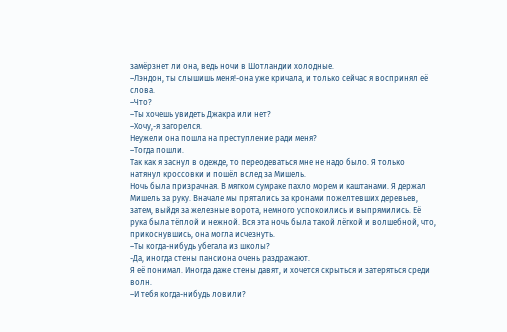замёрзнет ли она, ведь ночи в Шотландии холодные.
–Лэндон, ты слышишь меня!-она уже кричала, и только сейчас я воспринял её слова.
–Что?
–Ты хочешь увидеть Джакра или нет?
–Хочу,-я загорелся.
Неужели она пошла на преступление ради меня?
–Тогда пошли.
Так как я заснул в одежде, то переодеваться мне не надо было. Я только натянул кроссовки и пошёл вслед за Мишель.
Ночь была призрачная. В мягком сумраке пахло морем и каштанами. Я держал Мишель за руку. Вначале мы прятались за кронами пожелтевших деревьев, затем, выйдя за железные ворота, немного успокоились и выпрямились. Её рука была тёплой и нежной. Вся эта ночь была такой лёгкой и волшебной, что, прикоснувшись, она могла исчезнуть.
–Ты когда-нибудь убегала из школы?
-Да, иногда стены пансиона очень раздражают.
Я её понимал. Иногда даже стены давят, и хочется скрыться и затеряться среди волн.
–И тебя когда-нибудь ловили?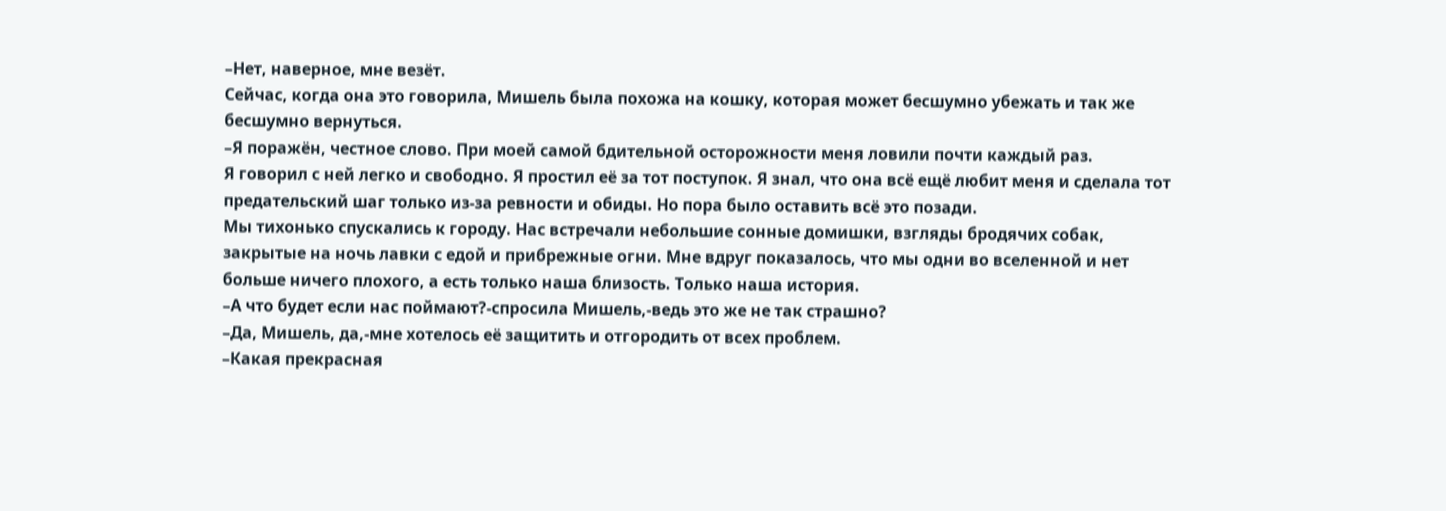–Нет, наверное, мне везёт.
Сейчас, когда она это говорила, Мишель была похожа на кошку, которая может бесшумно убежать и так же бесшумно вернуться.
–Я поражён, честное слово. При моей самой бдительной осторожности меня ловили почти каждый раз.
Я говорил с ней легко и свободно. Я простил её за тот поступок. Я знал, что она всё ещё любит меня и сделала тот предательский шаг только из-за ревности и обиды. Но пора было оставить всё это позади.
Мы тихонько спускались к городу. Нас встречали небольшие сонные домишки, взгляды бродячих собак, закрытые на ночь лавки с едой и прибрежные огни. Мне вдруг показалось, что мы одни во вселенной и нет больше ничего плохого, а есть только наша близость. Только наша история.
–А что будет если нас поймают?-спросила Мишель,-ведь это же не так страшно?
–Да, Мишель, да,-мне хотелось её защитить и отгородить от всех проблем.
–Какая прекрасная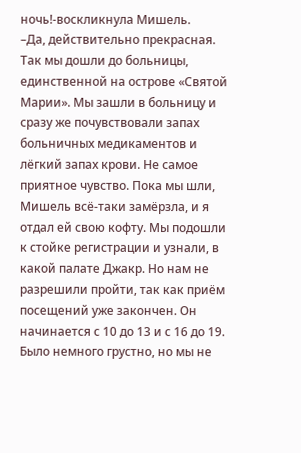ночь!-воскликнула Мишель.
–Да, действительно прекрасная.
Так мы дошли до больницы, единственной на острове «Святой Марии». Мы зашли в больницу и сразу же почувствовали запах больничных медикаментов и лёгкий запах крови. Не самое приятное чувство. Пока мы шли, Мишель всё-таки замёрзла, и я отдал ей свою кофту. Мы подошли к стойке регистрации и узнали, в какой палате Джакр. Но нам не разрешили пройти, так как приём посещений уже закончен. Он начинается с 10 до 13 и с 16 до 19. Было немного грустно, но мы не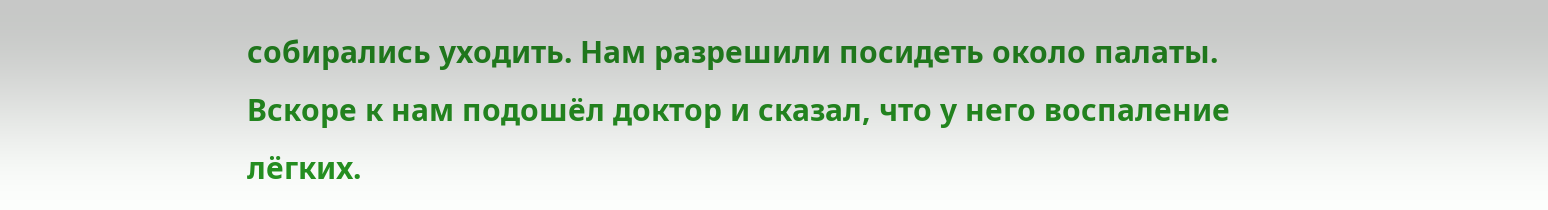собирались уходить. Нам разрешили посидеть около палаты. Вскоре к нам подошёл доктор и сказал, что у него воспаление лёгких.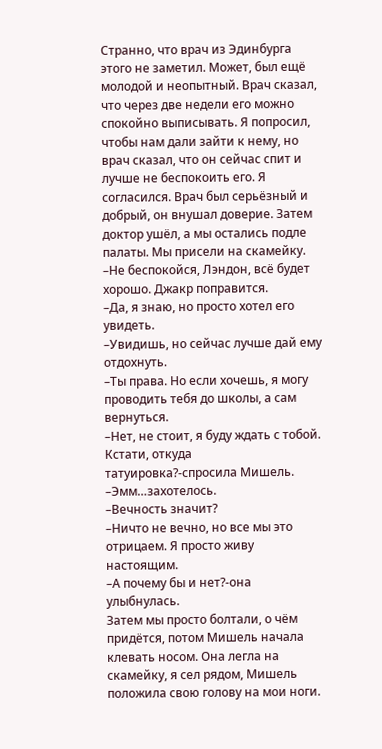Странно, что врач из Эдинбурга этого не заметил. Может, был ещё молодой и неопытный. Врач сказал, что через две недели его можно спокойно выписывать. Я попросил, чтобы нам дали зайти к нему, но врач сказал, что он сейчас спит и лучше не беспокоить его. Я согласился. Врач был серьёзный и добрый, он внушал доверие. Затем доктор ушёл, а мы остались подле палаты. Мы присели на скамейку.
–Не беспокойся, Лэндон, всё будет хорошо. Джакр поправится.
–Да, я знаю, но просто хотел его увидеть.
–Увидишь, но сейчас лучше дай ему отдохнуть.
–Ты права. Но если хочешь, я могу проводить тебя до школы, а сам вернуться.
–Нет, не стоит, я буду ждать с тобой. Кстати, откуда татуировка?-спросила Мишель.
–Эмм…захотелось.
–Вечность значит?
–Ничто не вечно, но все мы это отрицаем. Я просто живу настоящим.
–А почему бы и нет?-она улыбнулась.
Затем мы просто болтали, о чём придётся, потом Мишель начала клевать носом. Она легла на скамейку, я сел рядом, Мишель положила свою голову на мои ноги.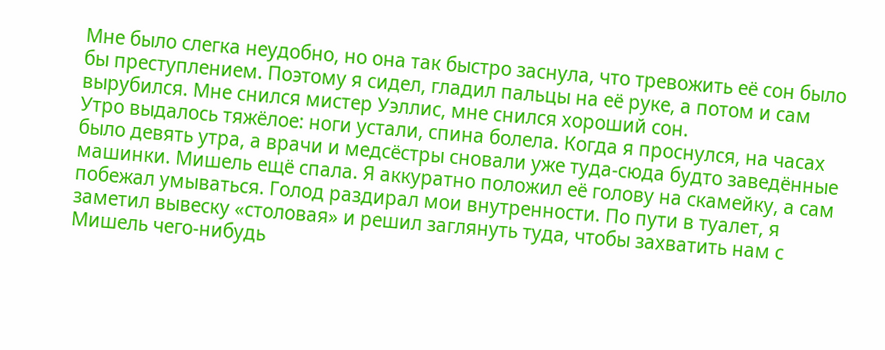Мне было слегка неудобно, но она так быстро заснула, что тревожить её сон было бы преступлением. Поэтому я сидел, гладил пальцы на её руке, а потом и сам вырубился. Мне снился мистер Уэллис, мне снился хороший сон.
Утро выдалось тяжёлое: ноги устали, спина болела. Когда я проснулся, на часах было девять утра, а врачи и медсёстры сновали уже туда-сюда будто заведённые машинки. Мишель ещё спала. Я аккуратно положил её голову на скамейку, а сам побежал умываться. Голод раздирал мои внутренности. По пути в туалет, я заметил вывеску «столовая» и решил заглянуть туда, чтобы захватить нам с Мишель чего-нибудь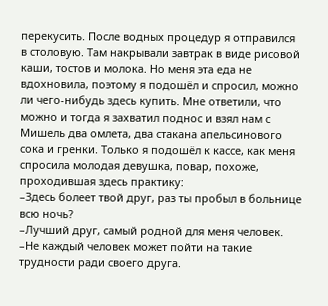перекусить. После водных процедур я отправился в столовую. Там накрывали завтрак в виде рисовой каши, тостов и молока. Но меня эта еда не вдохновила, поэтому я подошёл и спросил, можно ли чего-нибудь здесь купить. Мне ответили, что можно и тогда я захватил поднос и взял нам с Мишель два омлета, два стакана апельсинового сока и гренки. Только я подошёл к кассе, как меня спросила молодая девушка, повар, похоже, проходившая здесь практику:
–Здесь болеет твой друг, раз ты пробыл в больнице всю ночь?
–Лучший друг, самый родной для меня человек.
–Не каждый человек может пойти на такие трудности ради своего друга.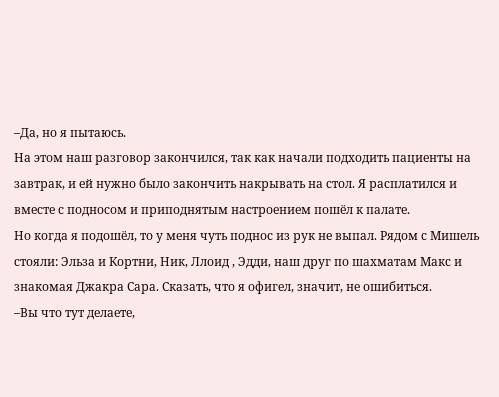–Да, но я пытаюсь.
На этом наш разговор закончился, так как начали подходить пациенты на завтрак, и ей нужно было закончить накрывать на стол. Я расплатился и вместе с подносом и приподнятым настроением пошёл к палате.
Но когда я подошёл, то у меня чуть поднос из рук не выпал. Рядом с Мишель стояли: Эльза и Кортни, Ник, Ллоид , Эдди, наш друг по шахматам Макс и знакомая Джакра Сара. Сказать, что я офигел, значит, не ошибиться.
–Вы что тут делаете,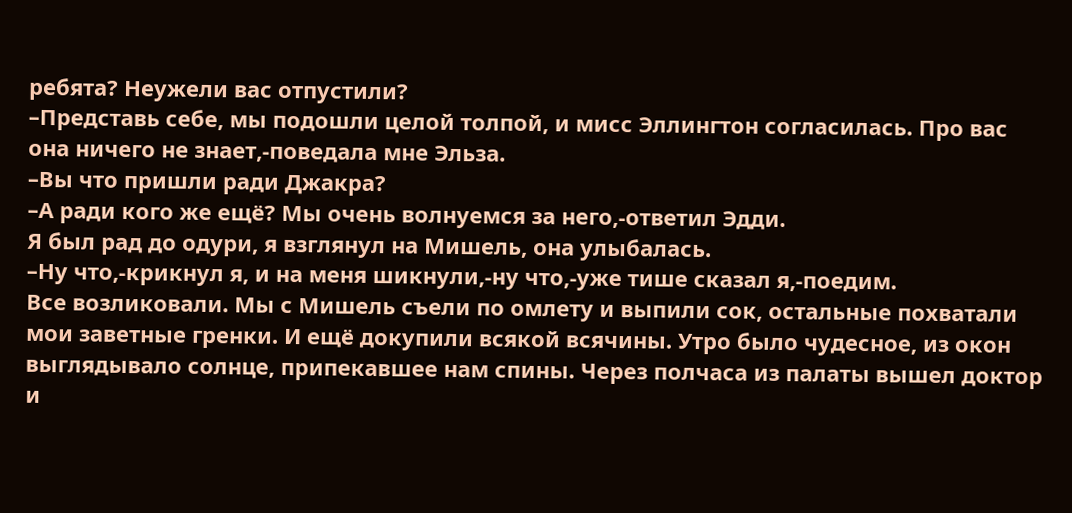ребята? Неужели вас отпустили?
–Представь себе, мы подошли целой толпой, и мисс Эллингтон согласилась. Про вас она ничего не знает,-поведала мне Эльза.
–Вы что пришли ради Джакра?
–А ради кого же ещё? Мы очень волнуемся за него,-ответил Эдди.
Я был рад до одури, я взглянул на Мишель, она улыбалась.
–Ну что,-крикнул я, и на меня шикнули,-ну что,-уже тише сказал я,-поедим.
Все возликовали. Мы с Мишель съели по омлету и выпили сок, остальные похватали мои заветные гренки. И ещё докупили всякой всячины. Утро было чудесное, из окон выглядывало солнце, припекавшее нам спины. Через полчаса из палаты вышел доктор и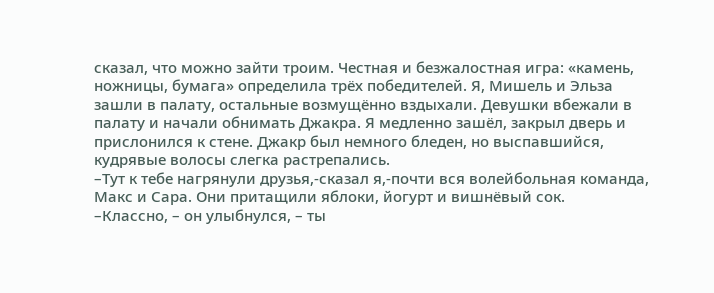сказал, что можно зайти троим. Честная и безжалостная игра: «камень, ножницы, бумага» определила трёх победителей. Я, Мишель и Эльза зашли в палату, остальные возмущённо вздыхали. Девушки вбежали в палату и начали обнимать Джакра. Я медленно зашёл, закрыл дверь и прислонился к стене. Джакр был немного бледен, но выспавшийся, кудрявые волосы слегка растрепались.
–Тут к тебе нагрянули друзья,-сказал я,-почти вся волейбольная команда, Макс и Сара. Они притащили яблоки, йогурт и вишнёвый сок.
–Классно, – он улыбнулся, – ты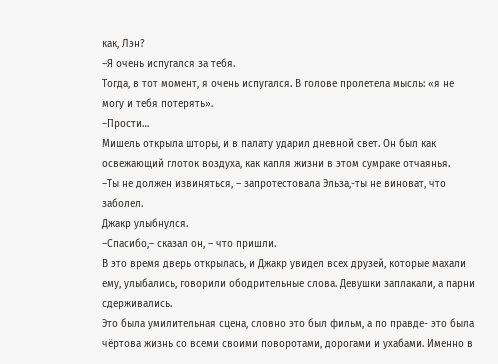как, Лэн?
–Я очень испугался за тебя.
Тогда, в тот момент, я очень испугался. В голове пролетела мысль: «я не могу и тебя потерять».
–Прости…
Мишель открыла шторы, и в палату ударил дневной свет. Он был как освежающий глоток воздуха, как капля жизни в этом сумраке отчаянья.
–Ты не должен извиняться, – запротестовала Эльза,-ты не виноват, что заболел.
Джакр улыбнулся.
–Спасибо,– сказал он, – что пришли.
В это время дверь открылась, и Джакр увидел всех друзей, которые махали ему, улыбались, говорили ободрительные слова. Девушки заплакали, а парни сдерживались.
Это была умилительная сцена, словно это был фильм, а по правде- это была чёртова жизнь со всеми своими поворотами, дорогами и ухабами. Именно в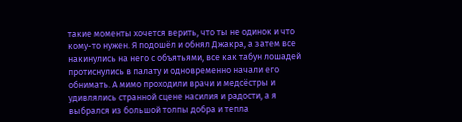такие моменты хочется верить, что ты не одинок и что кому-то нужен. Я подошёл и обнял Джакра, а затем все накинулись на него с объятьями, все как табун лошадей протиснулись в палату и одновременно начали его обнимать. А мимо проходили врачи и медсёстры и удивлялись странной сцене насилия и радости, а я выбрался из большой толпы добра и тепла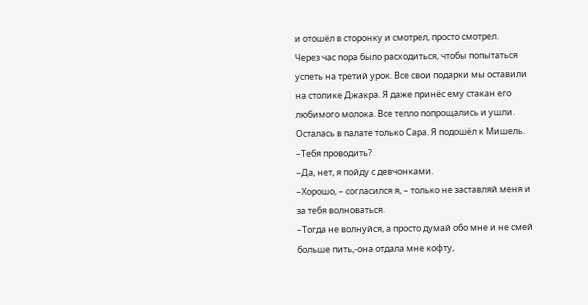и отошёл в сторонку и смотрел, просто смотрел.
Через час пора было расходиться, чтобы попытаться успеть на третий урок. Все свои подарки мы оставили на столике Джакра. Я даже принёс ему стакан его любимого молока. Все тепло попрощались и ушли. Осталась в палате только Сара. Я подошёл к Мишель.
–Тебя проводить?
–Да, нет, я пойду с девчонками.
–Хорошо, – согласился я, – только не заставляй меня и за тебя волноваться.
–Тогда не волнуйся, а просто думай обо мне и не смей больше пить,-она отдала мне кофту,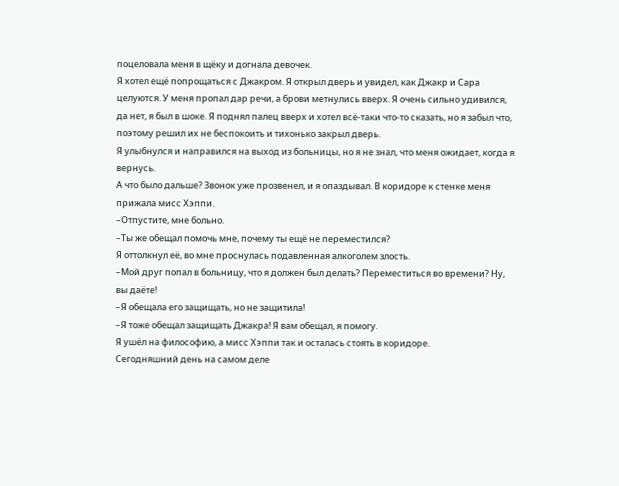поцеловала меня в щёку и догнала девочек.
Я хотел ещё попрощаться с Джакром. Я открыл дверь и увидел, как Джакр и Сара целуются. У меня пропал дар речи, а брови метнулись вверх. Я очень сильно удивился, да нет, я был в шоке. Я поднял палец вверх и хотел всё-таки что-то сказать, но я забыл что, поэтому решил их не беспокоить и тихонько закрыл дверь.
Я улыбнулся и направился на выход из больницы, но я не знал, что меня ожидает, когда я вернусь.
А что было дальше? Звонок уже прозвенел, и я опаздывал. В коридоре к стенке меня прижала мисс Хэппи.
–Отпустите, мне больно.
–Ты же обещал помочь мне, почему ты ещё не переместился?
Я оттолкнул её, во мне проснулась подавленная алкоголем злость.
–Мой друг попал в больницу, что я должен был делать? Переместиться во времени? Ну, вы даёте!
–Я обещала его защищать, но не защитила!
–Я тоже обещал защищать Джакра! Я вам обещал, я помогу.
Я ушёл на философию, а мисс Хэппи так и осталась стоять в коридоре.
Сегодняшний день на самом деле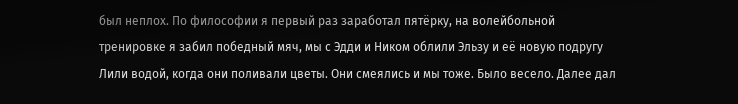был неплох. По философии я первый раз заработал пятёрку, на волейбольной тренировке я забил победный мяч, мы с Эдди и Ником облили Эльзу и её новую подругу Лили водой, когда они поливали цветы. Они смеялись и мы тоже. Было весело. Далее дал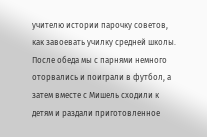учителю истории парочку советов, как завоевать училку средней школы. После обеда мы с парнями немного оторвались и поиграли в футбол, а затем вместе с Мишель сходили к детям и раздали приготовленное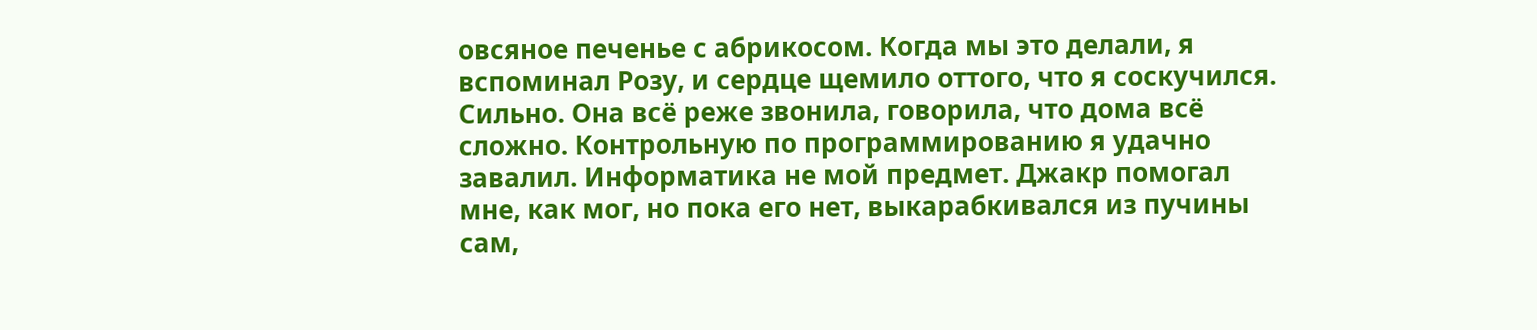овсяное печенье с абрикосом. Когда мы это делали, я вспоминал Розу, и сердце щемило оттого, что я соскучился. Сильно. Она всё реже звонила, говорила, что дома всё сложно. Контрольную по программированию я удачно завалил. Информатика не мой предмет. Джакр помогал мне, как мог, но пока его нет, выкарабкивался из пучины сам,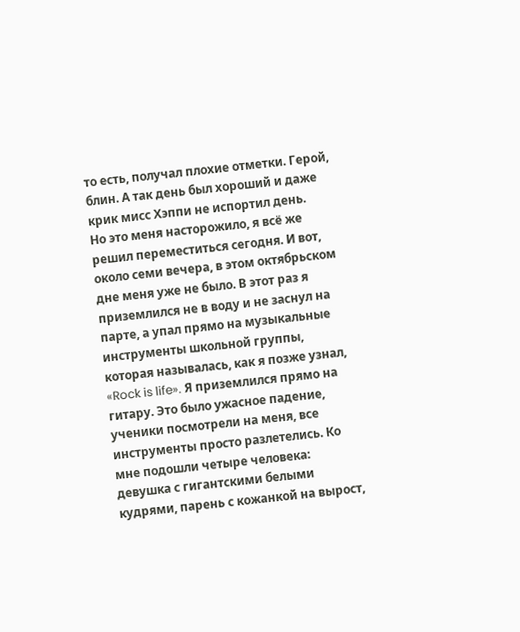то есть, получал плохие отметки. Герой, блин. А так день был хороший и даже крик мисс Хэппи не испортил день.
Но это меня насторожило, я всё же решил переместиться сегодня. И вот, около семи вечера, в этом октябрьском дне меня уже не было. В этот раз я приземлился не в воду и не заснул на парте, а упал прямо на музыкальные инструменты школьной группы, которая называлась, как я позже узнал, «Rock is life». Я приземлился прямо на гитару. Это было ужасное падение, ученики посмотрели на меня, все инструменты просто разлетелись. Ко мне подошли четыре человека: девушка с гигантскими белыми кудрями, парень с кожанкой на вырост,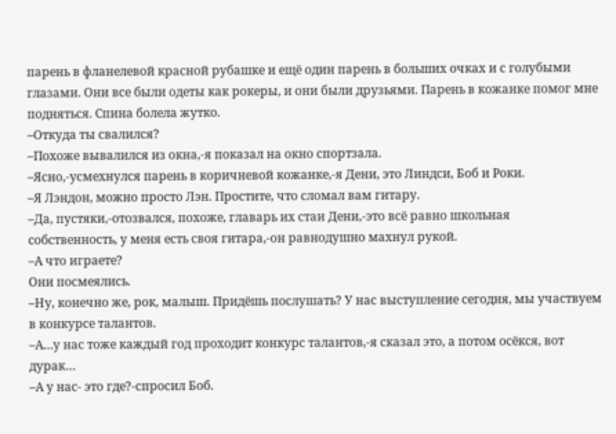парень в фланелевой красной рубашке и ещё один парень в больших очках и с голубыми глазами. Они все были одеты как рокеры, и они были друзьями. Парень в кожанке помог мне подняться. Спина болела жутко.
–Откуда ты свалился?
–Похоже вывалился из окна,-я показал на окно спортзала.
–Ясно,-усмехнулся парень в коричневой кожанке,-я Дени, это Линдси, Боб и Роки.
–Я Лэндон, можно просто Лэн. Простите, что сломал вам гитару.
–Да, пустяки,-отозвался, похоже, главарь их стаи Дени,-это всё равно школьная собственность, у меня есть своя гитара,-он равнодушно махнул рукой.
–А что играете?
Они посмеялись.
–Ну, конечно же, рок, малыш. Придёшь послушать? У нас выступление сегодня, мы участвуем в конкурсе талантов.
–А…у нас тоже каждый год проходит конкурс талантов,-я сказал это, а потом осёкся, вот дурак…
–А у нас- это где?-спросил Боб.